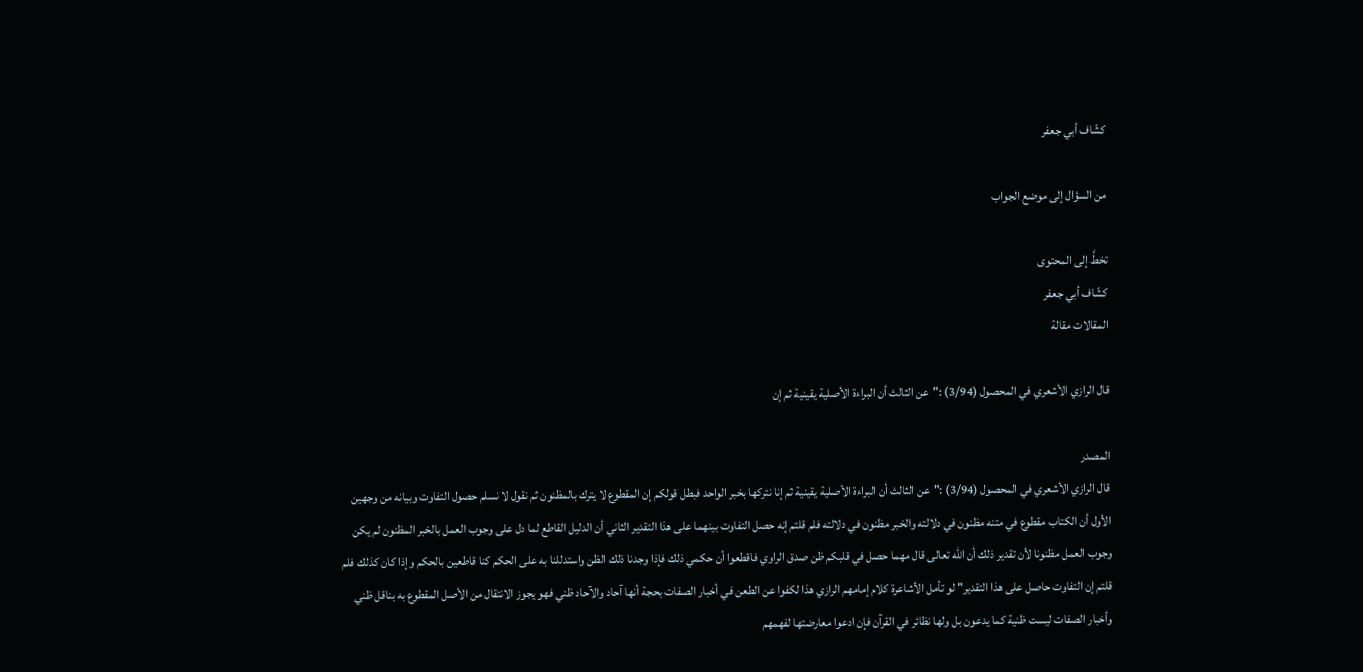كشّاف أبي جعفر

من السؤال إلى موضع الجواب

تخطَّ إلى المحتوى
كشّاف أبي جعفر
المقالات مقالة

قال الرازي الأشعري في المحصول (3/94) :"عن الثالث أن البراءة الأصلية يقينية ثم إن

المصدر
قال الرازي الأشعري في المحصول (3/94) :"عن الثالث أن البراءة الأصلية يقينية ثم إنا نتركها بخبر الواحد فبطل قولكم إن المقطوع لا يترك بالمظنون ثم نقول لا نسلم حصول التفاوت وبيانه من وجهين الأول أن الكتاب مقطوع في متنه مظنون في دلالته والخبر مظنون في دلالته فلم قلتم إنه حصل التفاوت بينهما على هذا التقدير الثاني أن الدليل القاطع لما دل على وجوب العمل بالخبر المظنون لم يكن وجوب العمل مظنونا لأن تقدير ذلك أن الله تعالى قال مهما حصل في قلبكم ظن صدق الراوي فاقطعوا أن حكمي ذلك فإذا وجدنا ذلك الظن واستدللنا به على الحكم كنا قاطعين بالحكم وإذا كان كذلك فلم قلتم إن التفاوت حاصل على هذا التقدير" لو تأمل الأشاعرة كلام إمامهم الرازي هذا لكفوا عن الطعن في أخبار الصفات بحجة أنها آحاد والآحاد ظني فهو يجوز الانتقال من الأصل المقطوع به بناقل ظني وأخبار الصفات ليست ظنية كما يدعون بل ولها نظائر في القرآن فإن ادعوا معارضتها لفهمهم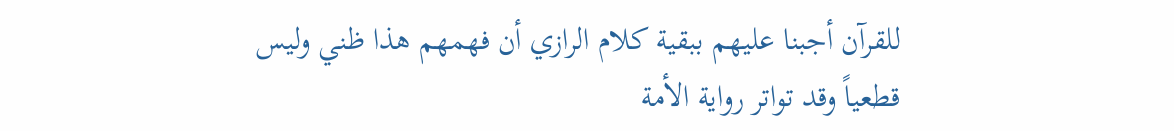للقرآن أجبنا عليهم ببقية كلام الرازي أن فهمهم هذا ظني وليس قطعياً وقد تواتر رواية الأمة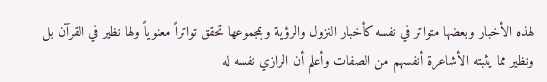لهذه الأخبار وبعضها متواتر في نفسه كأخبار النزول والرؤية وبمجموعها تحقق تواتراً معنوياً ولها نظير في القرآن بل ونظير مما يثبته الأشاعرة أنفسهم من الصفات وأعلم أن الرازي نفسه له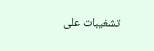تشغيبات على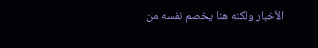الأخبار ولكنه هنا يخصم نفسه من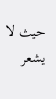حيث لا يشعر